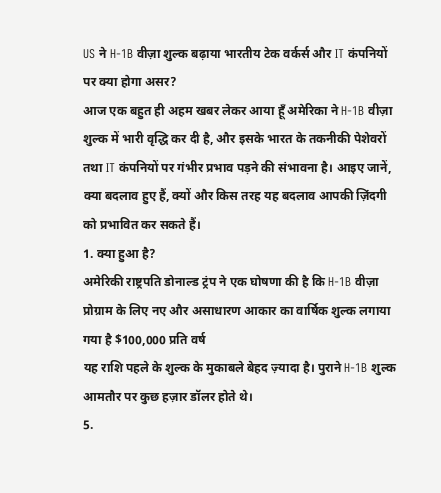US ने H-1B वीज़ा शुल्क बढ़ाया भारतीय टेक वर्कर्स और IT कंपनियों पर क्या होगा असर?
आज एक बहुत ही अहम खबर लेकर आया हूँ अमेरिका ने H-1B वीज़ा शुल्क में भारी वृद्धि कर दी है, और इसके भारत के तकनीकी पेशेवरों तथा IT कंपनियों पर गंभीर प्रभाव पड़ने की संभावना है। आइए जानें, क्या बदलाव हुए हैं, क्यों और किस तरह यह बदलाव आपकी ज़िंदगी को प्रभावित कर सकते हैं।
1. क्या हुआ है?
अमेरिकी राष्ट्रपति डोनाल्ड ट्रंप ने एक घोषणा की है कि H-1B वीज़ा प्रोग्राम के लिए नए और असाधारण आकार का वार्षिक शुल्क लगाया गया है $100,000 प्रति वर्ष
यह राशि पहले के शुल्क के मुकाबले बेहद ज़्यादा है। पुराने H-1B शुल्क आमतौर पर कुछ हज़ार डॉलर होते थे।
5.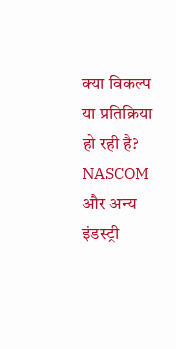क्या विकल्प या प्रतिक्रिया हो रही है?
NASCOM और अन्य इंडस्ट्री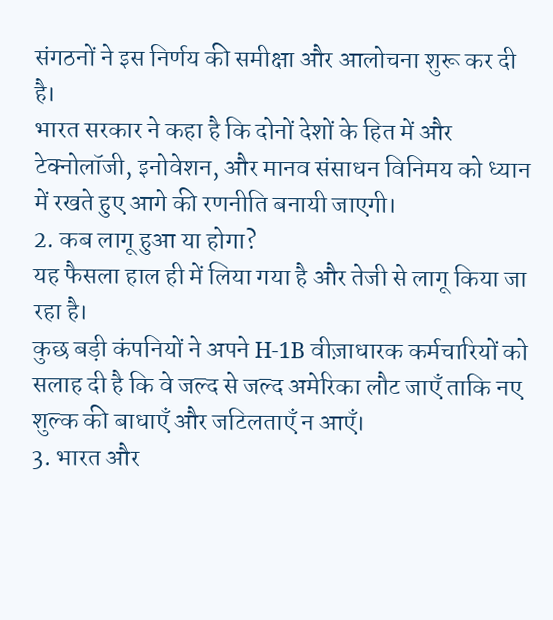संगठनों ने इस निर्णय की समीक्षा और आलोचना शुरू कर दी है।
भारत सरकार ने कहा है कि दोनों देशों के हित में और टेक्नोलॉजी, इनोवेशन, और मानव संसाधन विनिमय को ध्यान में रखते हुए आगे की रणनीति बनायी जाएगी।
2. कब लागू हुआ या होगा?
यह फैसला हाल ही में लिया गया है और तेजी से लागू किया जा रहा है।
कुछ बड़ी कंपनियों ने अपने H-1B वीज़ाधारक कर्मचारियों को सलाह दी है कि वे जल्द से जल्द अमेरिका लौट जाएँ ताकि नए शुल्क की बाधाएँ और जटिलताएँ न आएँ।
3. भारत और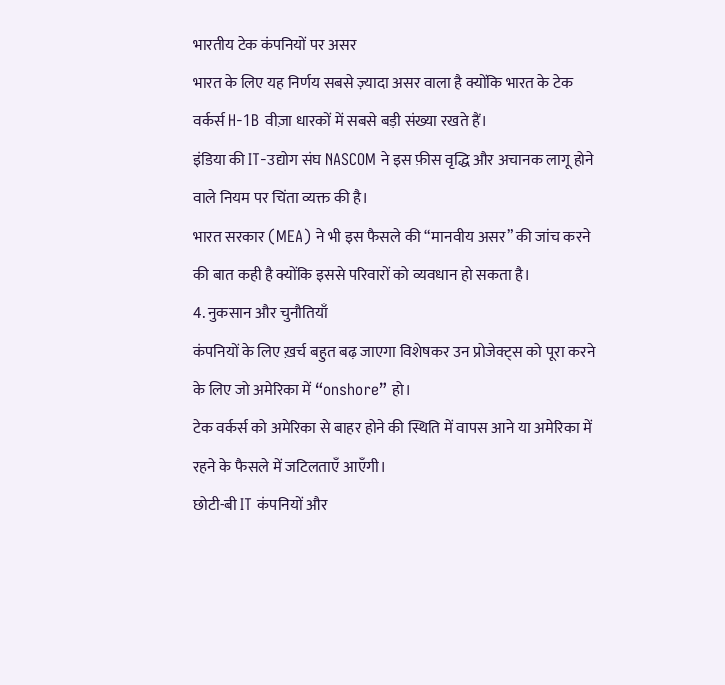भारतीय टेक कंपनियों पर असर
भारत के लिए यह निर्णय सबसे ज़्यादा असर वाला है क्योंकि भारत के टेक वर्कर्स H-1B वीज़ा धारकों में सबसे बड़ी संख्या रखते हैं।
इंडिया की IT-उद्योग संघ NASCOM ने इस फ़ीस वृद्धि और अचानक लागू होने वाले नियम पर चिंता व्यक्त की है।
भारत सरकार (MEA) ने भी इस फैसले की “मानवीय असर” की जांच करने की बात कही है क्योंकि इससे परिवारों को व्यवधान हो सकता है।
4. नुकसान और चुनौतियाँ
कंपनियों के लिए ख़र्च बहुत बढ़ जाएगा विशेषकर उन प्रोजेक्ट्स को पूरा करने के लिए जो अमेरिका में “onshore” हो।
टेक वर्कर्स को अमेरिका से बाहर होने की स्थिति में वापस आने या अमेरिका में रहने के फैसले में जटिलताएँ आएँगी।
छोटी-बी IT कंपनियों और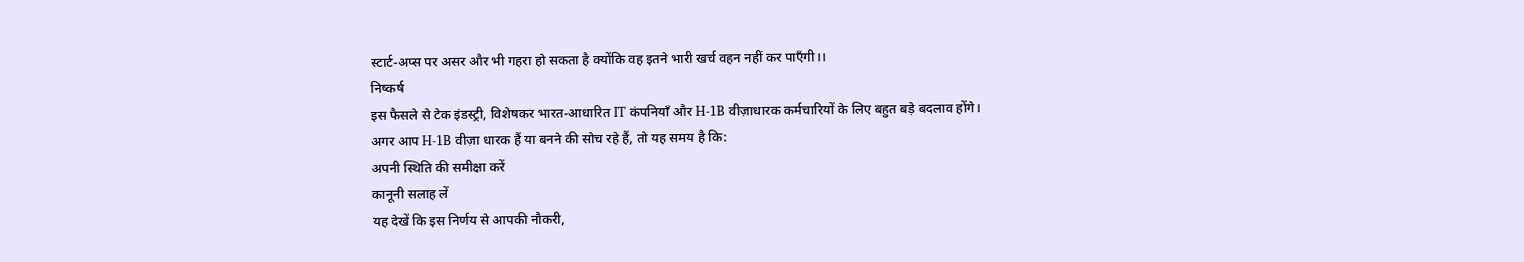स्टार्ट-अप्स पर असर और भी गहरा हो सकता है क्योंकि वह इतने भारी खर्च वहन नहीं कर पाएँगी।।
निष्कर्ष
इस फैसले से टेक इंडस्ट्री, विशेषकर भारत-आधारित IT कंपनियाँ और H-1B वीज़ाधारक कर्मचारियों के लिए बहुत बड़े बदलाव होंगे।
अगर आप H-1B वीज़ा धारक हैं या बनने की सोच रहे हैं, तो यह समय है कि:
अपनी स्थिति की समीक्षा करें
कानूनी सलाह लें
यह देखें कि इस निर्णय से आपकी नौकरी,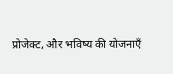प्रोजेक्ट, और भविष्य की योजनाएँ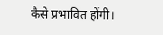कैसे प्रभावित होंगी।